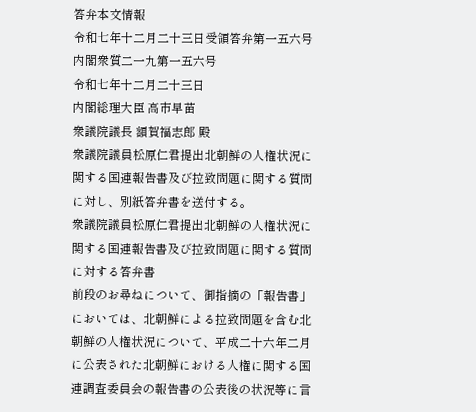答弁本文情報
令和七年十二月二十三日受領答弁第一五六号
内閣衆質二一九第一五六号
令和七年十二月二十三日
内閣総理大臣 高市早苗
衆議院議長 額賀福志郎 殿
衆議院議員松原仁君提出北朝鮮の人権状況に関する国連報告書及び拉致問題に関する質問に対し、別紙答弁書を送付する。
衆議院議員松原仁君提出北朝鮮の人権状況に関する国連報告書及び拉致問題に関する質問に対する答弁書
前段のお尋ねについて、御指摘の「報告書」においては、北朝鮮による拉致問題を含む北朝鮮の人権状況について、平成二十六年二月に公表された北朝鮮における人権に関する国連調査委員会の報告書の公表後の状況等に言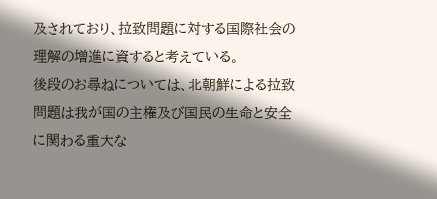及されており、拉致問題に対する国際社会の理解の増進に資すると考えている。
後段のお尋ねについては、北朝鮮による拉致問題は我が国の主権及び国民の生命と安全に関わる重大な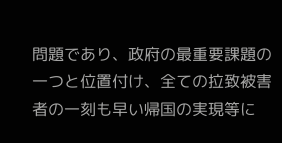問題であり、政府の最重要課題の一つと位置付け、全ての拉致被害者の一刻も早い帰国の実現等に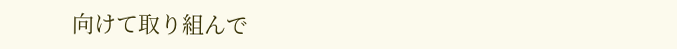向けて取り組んで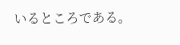いるところである。